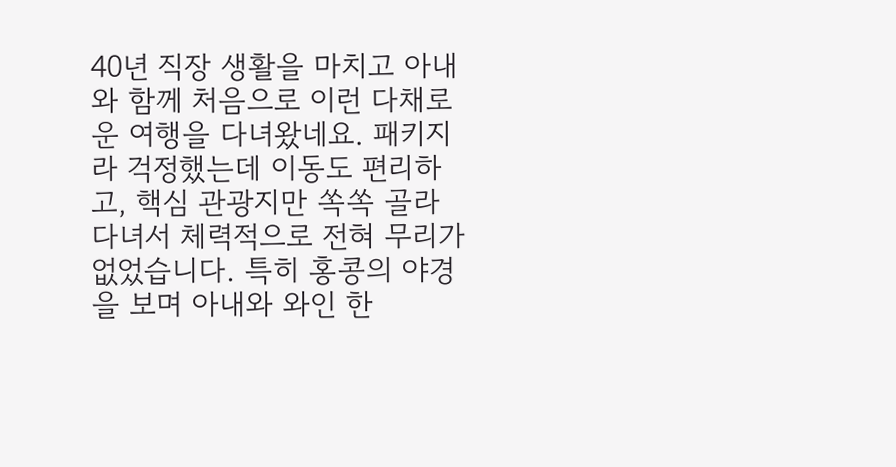40년 직장 생활을 마치고 아내와 함께 처음으로 이런 다채로운 여행을 다녀왔네요. 패키지라 걱정했는데 이동도 편리하고, 핵심 관광지만 쏙쏙 골라 다녀서 체력적으로 전혀 무리가 없었습니다. 특히 홍콩의 야경을 보며 아내와 와인 한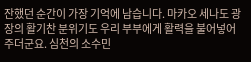잔했던 순간이 가장 기억에 남습니다. 마카오 세나도 광장의 활기찬 분위기도 우리 부부에게 활력을 불어넣어 주더군요. 심천의 소수민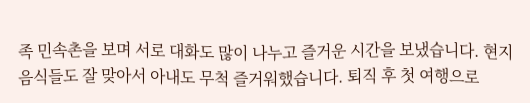족 민속촌을 보며 서로 대화도 많이 나누고 즐거운 시간을 보냈습니다. 현지 음식들도 잘 맞아서 아내도 무척 즐거워했습니다. 퇴직 후 첫 여행으로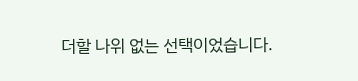더할 나위 없는 선택이었습니다.